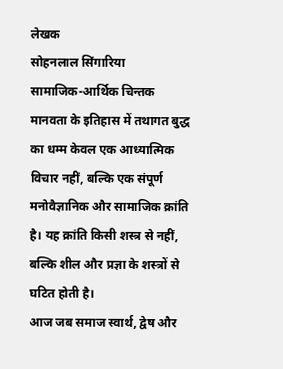लेखक
सोहनलाल सिंगारिया
सामाजिक-आर्थिक चिन्तक
मानवता के इतिहास में तथागत बुद्ध का धम्म केवल एक आध्यात्मिक विचार नहीं, बल्कि एक संपूर्ण मनोवैज्ञानिक और सामाजिक क्रांति है। यह क्रांति किसी शस्त्र से नहीं, बल्कि शील और प्रज्ञा के शस्त्रों से घटित होती है।
आज जब समाज स्वार्थ, द्वेष और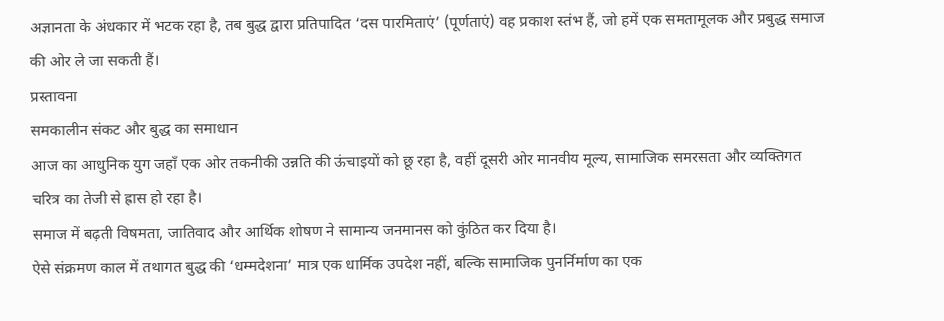अज्ञानता के अंधकार में भटक रहा है, तब बुद्ध द्वारा प्रतिपादित ‘दस पारमिताएं’ (पूर्णताएं) वह प्रकाश स्तंभ हैं, जो हमें एक समतामूलक और प्रबुद्ध समाज की ओर ले जा सकती हैं।
प्रस्तावना
समकालीन संकट और बुद्ध का समाधान
आज का आधुनिक युग जहाँ एक ओर तकनीकी उन्नति की ऊंचाइयों को छू रहा है, वहीं दूसरी ओर मानवीय मूल्य, सामाजिक समरसता और व्यक्तिगत चरित्र का तेजी से ह्रास हो रहा है।
समाज में बढ़ती विषमता, जातिवाद और आर्थिक शोषण ने सामान्य जनमानस को कुंठित कर दिया है।
ऐसे संक्रमण काल में तथागत बुद्ध की ‘धम्मदेशना’ मात्र एक धार्मिक उपदेश नहीं, बल्कि सामाजिक पुनर्निर्माण का एक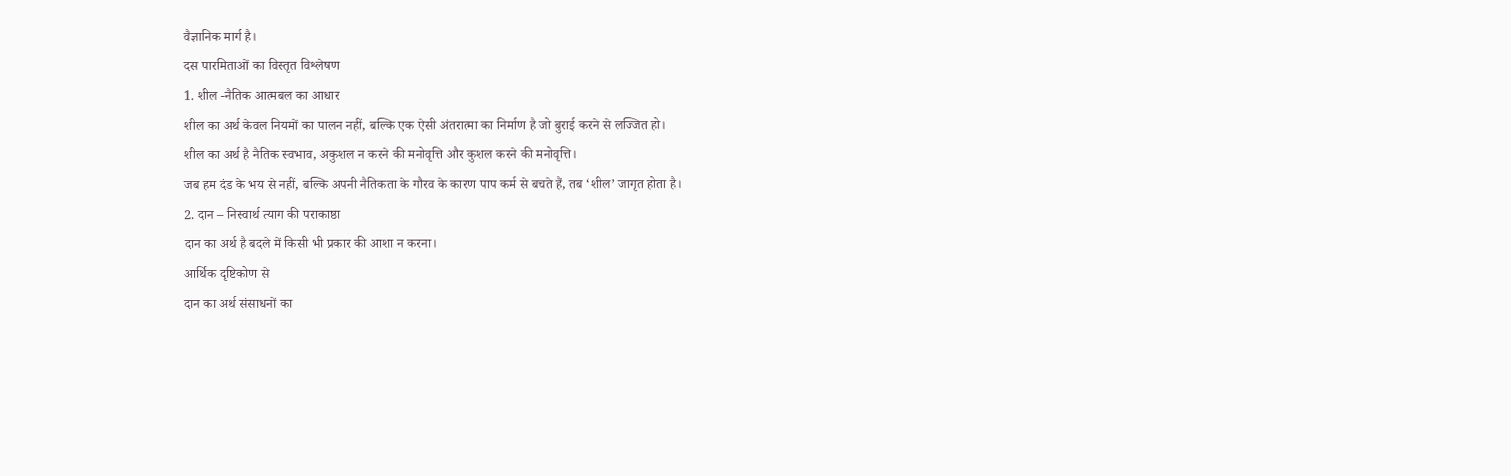वैज्ञानिक मार्ग है।
दस पारमिताओं का विस्तृत विश्लेषण
1. शील -नैतिक आत्मबल का आधार
शील का अर्थ केवल नियमों का पालन नहीं, बल्कि एक ऐसी अंतरात्मा का निर्माण है जो बुराई करने से लज्जित हो।
शील का अर्थ है नैतिक स्वभाव, अकुशल न करने की मनोवृत्ति और कुशल करने की मनोवृत्ति।
जब हम दंड के भय से नहीं, बल्कि अपनी नैतिकता के गौरव के कारण पाप कर्म से बचते हैं, तब ‘शील’ जागृत होता है।
2. दान – निस्वार्थ त्याग की पराकाष्ठा
दान का अर्थ है बदले में किसी भी प्रकार की आशा न करना।
आर्थिक दृष्टिकोण से
दान का अर्थ संसाधनों का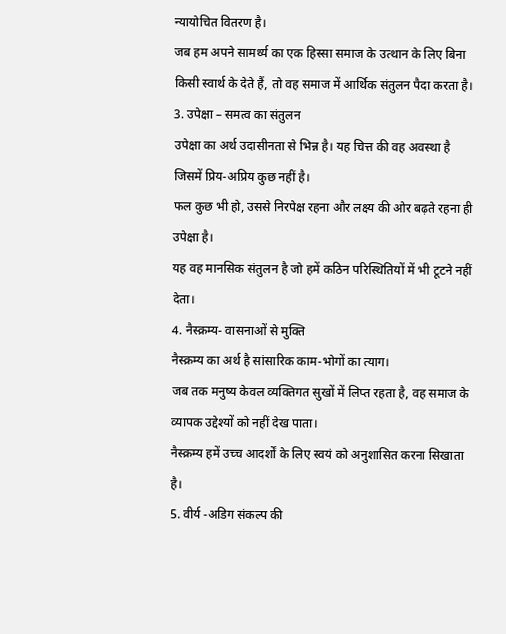न्यायोचित वितरण है।
जब हम अपने सामर्थ्य का एक हिस्सा समाज के उत्थान के लिए बिना किसी स्वार्थ के देते हैं, तो वह समाज में आर्थिक संतुलन पैदा करता है।
3. उपेक्षा – समत्व का संतुलन
उपेक्षा का अर्थ उदासीनता से भिन्न है। यह चित्त की वह अवस्था है जिसमें प्रिय-अप्रिय कुछ नहीं है।
फल कुछ भी हो, उससे निरपेक्ष रहना और लक्ष्य की ओर बढ़ते रहना ही उपेक्षा है।
यह वह मानसिक संतुलन है जो हमें कठिन परिस्थितियों में भी टूटने नहीं देता।
4. नैस्क्रम्य- वासनाओं से मुक्ति
नैस्क्रम्य का अर्थ है सांसारिक काम-भोगों का त्याग।
जब तक मनुष्य केवल व्यक्तिगत सुखों में लिप्त रहता है, वह समाज के व्यापक उद्देश्यों को नहीं देख पाता।
नैस्क्रम्य हमें उच्च आदर्शों के लिए स्वयं को अनुशासित करना सिखाता है।
5. वीर्य -अडिग संकल्प की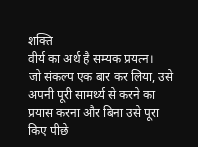शक्ति
वीर्य का अर्थ है सम्यक प्रयत्न।
जो संकल्प एक बार कर लिया, उसे अपनी पूरी सामर्थ्य से करने का प्रयास करना और बिना उसे पूरा किए पीछे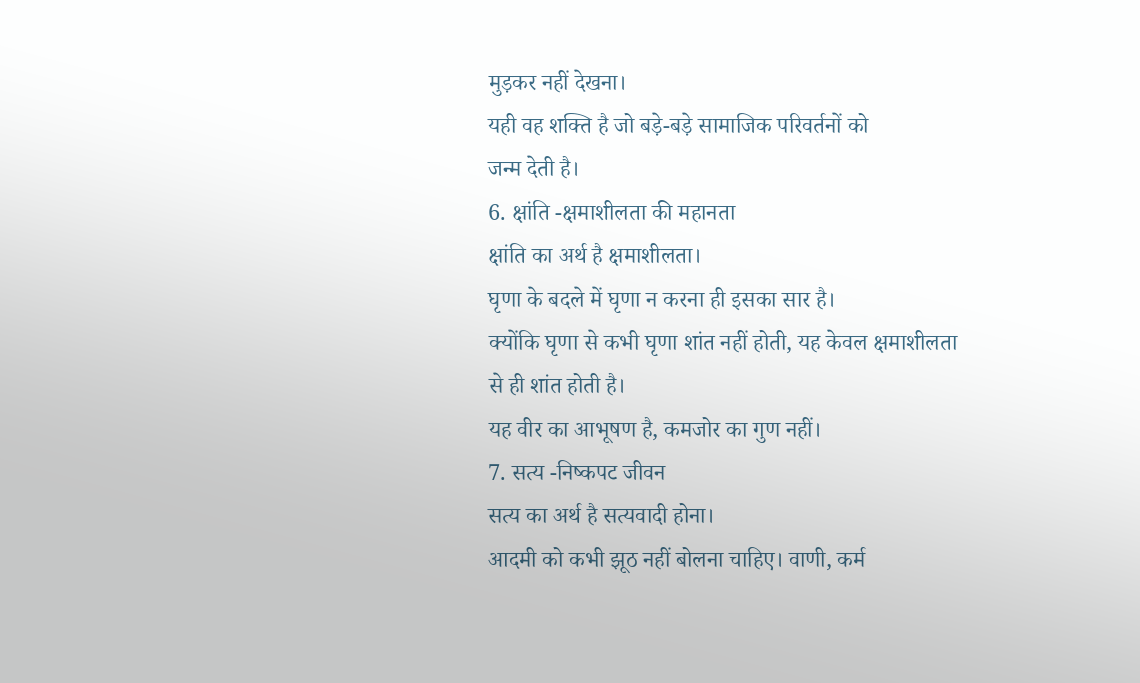मुड़कर नहीं देखना।
यही वह शक्ति है जो बड़े-बड़े सामाजिक परिवर्तनों को
जन्म देती है।
6. क्षांति -क्षमाशीलता की महानता
क्षांति का अर्थ है क्षमाशीलता।
घृणा के बदले में घृणा न करना ही इसका सार है।
क्योंकि घृणा से कभी घृणा शांत नहीं होती, यह केवल क्षमाशीलता से ही शांत होती है।
यह वीर का आभूषण है, कमजोर का गुण नहीं।
7. सत्य -निष्कपट जीवन
सत्य का अर्थ है सत्यवादी होना।
आदमी को कभी झूठ नहीं बोलना चाहिए। वाणी, कर्म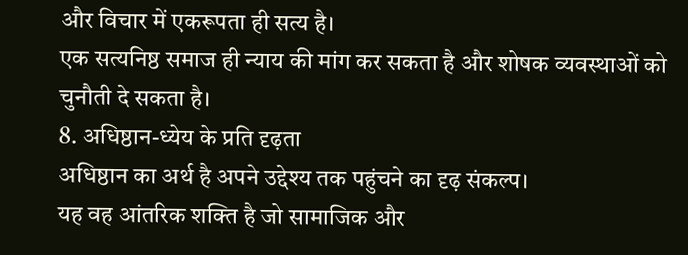और विचार में एकरूपता ही सत्य है।
एक सत्यनिष्ठ समाज ही न्याय की मांग कर सकता है और शोषक व्यवस्थाओं को चुनौती दे सकता है।
8. अधिष्ठान-ध्येय के प्रति दृढ़ता
अधिष्ठान का अर्थ है अपने उद्देश्य तक पहुंचने का दृढ़ संकल्प।
यह वह आंतरिक शक्ति है जो सामाजिक और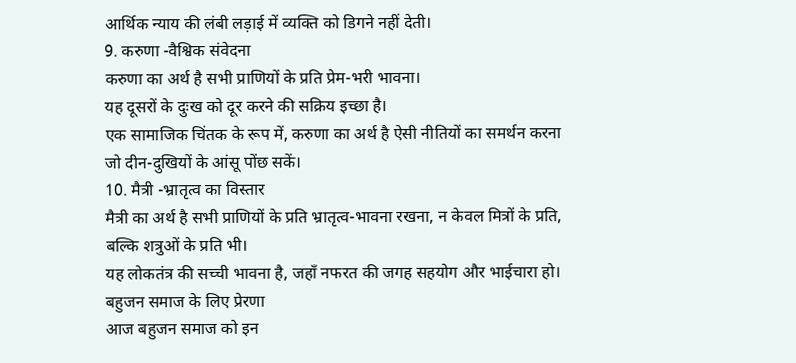आर्थिक न्याय की लंबी लड़ाई में व्यक्ति को डिगने नहीं देती।
9. करुणा -वैश्विक संवेदना
करुणा का अर्थ है सभी प्राणियों के प्रति प्रेम-भरी भावना।
यह दूसरों के दुःख को दूर करने की सक्रिय इच्छा है।
एक सामाजिक चिंतक के रूप में, करुणा का अर्थ है ऐसी नीतियों का समर्थन करना जो दीन-दुखियों के आंसू पोंछ सकें।
10. मैत्री -भ्रातृत्व का विस्तार
मैत्री का अर्थ है सभी प्राणियों के प्रति भ्रातृत्व-भावना रखना, न केवल मित्रों के प्रति, बल्कि शत्रुओं के प्रति भी।
यह लोकतंत्र की सच्ची भावना है, जहाँ नफरत की जगह सहयोग और भाईचारा हो।
बहुजन समाज के लिए प्रेरणा
आज बहुजन समाज को इन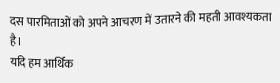दस पारमिताओं को अपने आचरण में उतारने की महती आवश्यकता है।
यदि हम आर्थिक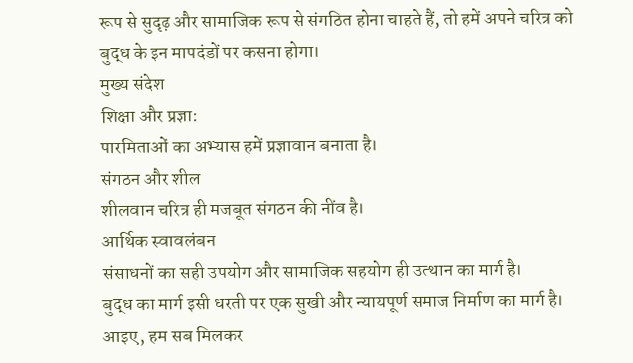रूप से सुदृढ़ और सामाजिक रूप से संगठित होना चाहते हैं, तो हमें अपने चरित्र को बुद्ध के इन मापदंडों पर कसना होगा।
मुख्य संदेश
शिक्षा और प्रज्ञा:
पारमिताओं का अभ्यास हमें प्रज्ञावान बनाता है।
संगठन और शील
शीलवान चरित्र ही मजबूत संगठन की नींव है।
आर्थिक स्वावलंबन
संसाधनों का सही उपयोग और सामाजिक सहयोग ही उत्थान का मार्ग है।
बुद्ध का मार्ग इसी धरती पर एक सुखी और न्यायपूर्ण समाज निर्माण का मार्ग है।
आइए, हम सब मिलकर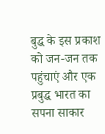बुद्ध के इस प्रकाश को जन-जन तक पहुंचाएं और एक प्रबुद्ध भारत का सपना साकार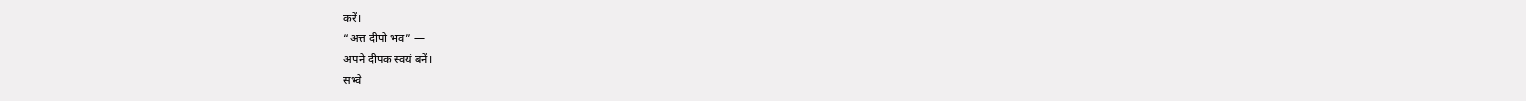करें।
“अत्त दीपो भव” —
अपने दीपक स्वयं बनें।
सभ्वे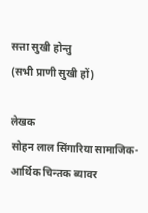सत्ता सुखी होन्तु
(सभी प्राणी सुखी हों)

लेखक
सोहन लाल सिंगारिया सामाजिक-आर्थिक चिन्तक ब्यावर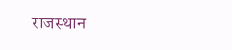राजस्थान